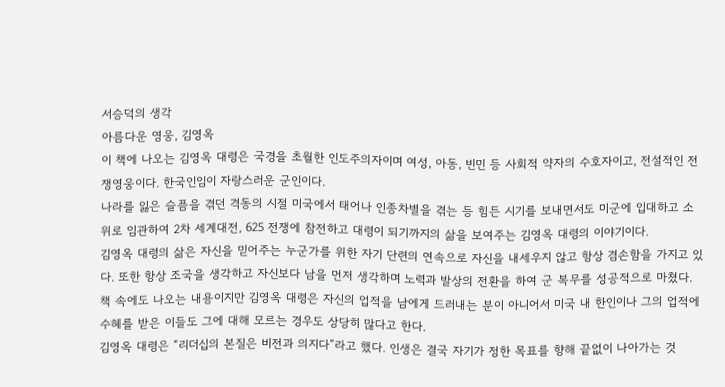서승덕의 생각
아름다운 영웅, 김영옥
이 책에 나오는 김영옥 대령은 국경을 초월한 인도주의자이며 여성, 아동, 빈민 등 사회적 약자의 수호자이고, 전설적인 전쟁영웅이다. 한국인임이 자랑스러운 군인이다.
나라를 잃은 슬픔을 겪던 격동의 시절 미국에서 태어나 인종차별을 겪는 등 힘든 시기를 보내면서도 미군에 입대하고 소위로 임관하여 2차 세계대전, 625 전쟁에 참전하고 대령이 되기까지의 삶을 보여주는 김영옥 대령의 이야기이다.
김영옥 대령의 삶은 자신을 믿어주는 누군가를 위한 자기 단련의 연속으로 자신을 내세우지 않고 항상 겸손함을 가지고 있다. 또한 항상 조국을 생각하고 자신보다 남을 먼저 생각하며 노력과 발상의 전환을 하여 군 복무를 성공적으로 마쳤다.
책 속에도 나오는 내용이지만 김영옥 대령은 자신의 업적을 남에게 드러내는 분이 아니어서 미국 내 한인이나 그의 업적에 수혜를 받은 이들도 그에 대해 모르는 경우도 상당히 많다고 한다.
김영옥 대령은 “리더십의 본질은 비전과 의지다”라고 했다. 인생은 결국 자기가 정한 목표를 향해 끝없이 나아가는 것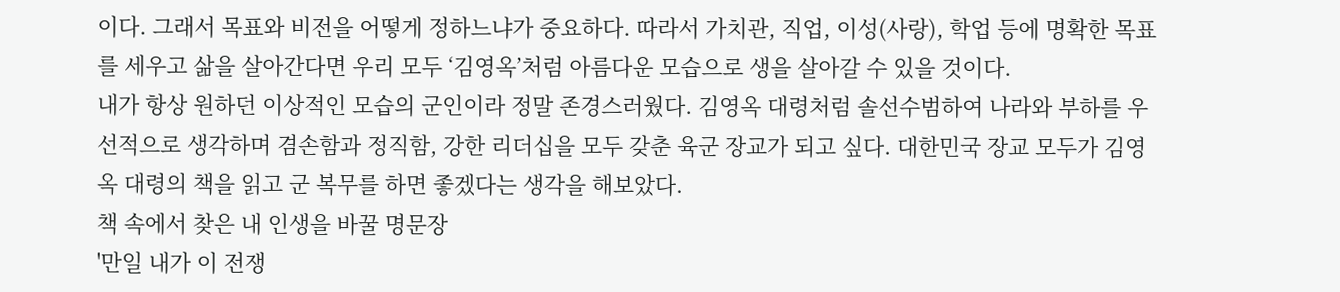이다. 그래서 목표와 비전을 어떻게 정하느냐가 중요하다. 따라서 가치관, 직업, 이성(사랑), 학업 등에 명확한 목표를 세우고 삶을 살아간다면 우리 모두 ‘김영옥’처럼 아름다운 모습으로 생을 살아갈 수 있을 것이다.
내가 항상 원하던 이상적인 모습의 군인이라 정말 존경스러웠다. 김영옥 대령처럼 솔선수범하여 나라와 부하를 우선적으로 생각하며 겸손함과 정직함, 강한 리더십을 모두 갖춘 육군 장교가 되고 싶다. 대한민국 장교 모두가 김영옥 대령의 책을 읽고 군 복무를 하면 좋겠다는 생각을 해보았다.
책 속에서 찾은 내 인생을 바꿀 명문장
'만일 내가 이 전쟁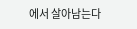에서 살아남는다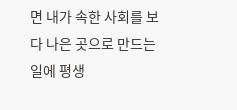면 내가 속한 사회를 보다 나은 곳으로 만드는 일에 평생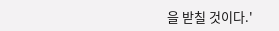을 받칠 것이다.'